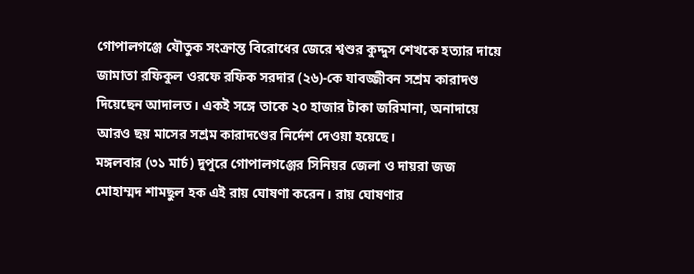গোপালগঞ্জে যৌতুক সংক্রান্ত বিরোধের জেরে শ্বশুর কুদ্দুস শেখকে হত্যার দায়ে জামাতা রফিকুল ওরফে রফিক সরদার (২৬)-কে যাবজ্জীবন সশ্রম কারাদণ্ড দিয়েছেন আদালত। একই সঙ্গে তাকে ২০ হাজার টাকা জরিমানা, অনাদায়ে আরও ছয় মাসের সশ্রম কারাদণ্ডের নির্দেশ দেওয়া হয়েছে।
মঙ্গলবার (৩১ মার্চ) দুপুরে গোপালগঞ্জের সিনিয়র জেলা ও দায়রা জজ মোহাম্মদ শামছুল হক এই রায় ঘোষণা করেন। রায় ঘোষণার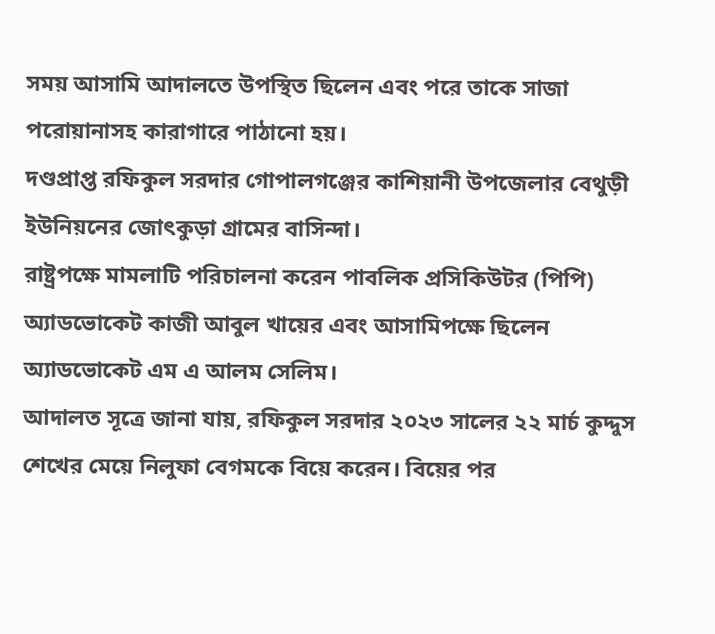সময় আসামি আদালতে উপস্থিত ছিলেন এবং পরে তাকে সাজা পরোয়ানাসহ কারাগারে পাঠানো হয়।
দণ্ডপ্রাপ্ত রফিকুল সরদার গোপালগঞ্জের কাশিয়ানী উপজেলার বেথুড়ী ইউনিয়নের জোৎকুড়া গ্রামের বাসিন্দা।
রাষ্ট্রপক্ষে মামলাটি পরিচালনা করেন পাবলিক প্রসিকিউটর (পিপি) অ্যাডভোকেট কাজী আবুল খায়ের এবং আসামিপক্ষে ছিলেন অ্যাডভোকেট এম এ আলম সেলিম।
আদালত সূত্রে জানা যায়, রফিকুল সরদার ২০২৩ সালের ২২ মার্চ কুদ্দুস শেখের মেয়ে নিলুফা বেগমকে বিয়ে করেন। বিয়ের পর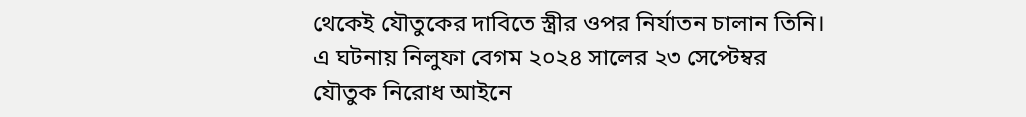থেকেই যৌতুকের দাবিতে স্ত্রীর ওপর নির্যাতন চালান তিনি। এ ঘটনায় নিলুফা বেগম ২০২৪ সালের ২৩ সেপ্টেম্বর যৌতুক নিরোধ আইনে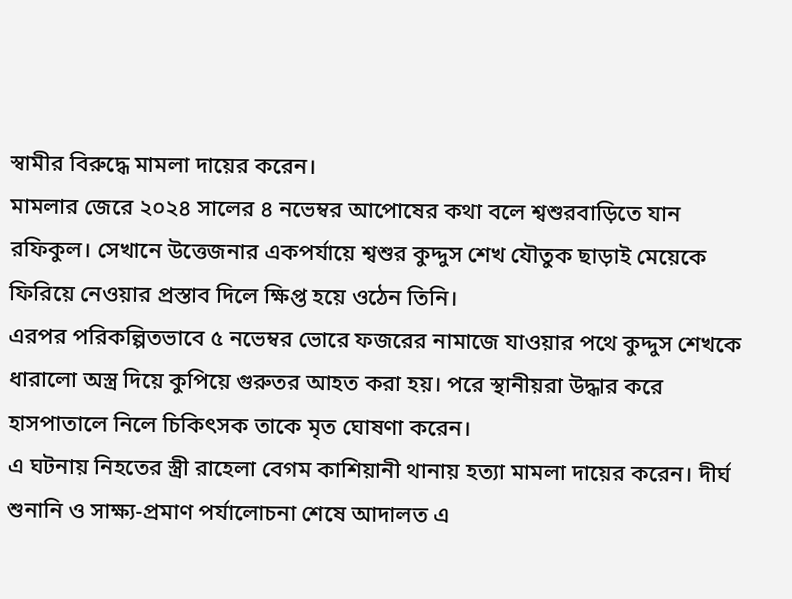স্বামীর বিরুদ্ধে মামলা দায়ের করেন।
মামলার জেরে ২০২৪ সালের ৪ নভেম্বর আপোষের কথা বলে শ্বশুরবাড়িতে যান রফিকুল। সেখানে উত্তেজনার একপর্যায়ে শ্বশুর কুদ্দুস শেখ যৌতুক ছাড়াই মেয়েকে ফিরিয়ে নেওয়ার প্রস্তাব দিলে ক্ষিপ্ত হয়ে ওঠেন তিনি।
এরপর পরিকল্পিতভাবে ৫ নভেম্বর ভোরে ফজরের নামাজে যাওয়ার পথে কুদ্দুস শেখকে ধারালো অস্ত্র দিয়ে কুপিয়ে গুরুতর আহত করা হয়। পরে স্থানীয়রা উদ্ধার করে হাসপাতালে নিলে চিকিৎসক তাকে মৃত ঘোষণা করেন।
এ ঘটনায় নিহতের স্ত্রী রাহেলা বেগম কাশিয়ানী থানায় হত্যা মামলা দায়ের করেন। দীর্ঘ শুনানি ও সাক্ষ্য-প্রমাণ পর্যালোচনা শেষে আদালত এ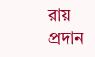রায় প্রদান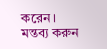করেন।
মন্তব্য করুন